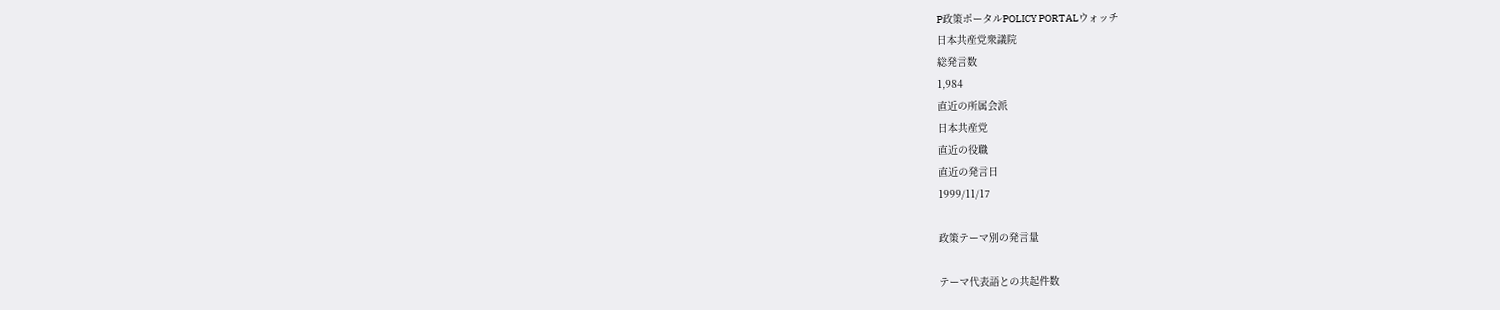P政策ポータルPOLICY PORTALウォッチ
日本共産党衆議院
総発言数
1,984
直近の所属会派
日本共産党
直近の役職
直近の発言日
1999/11/17

政策テーマ別の発言量

テーマ代表語との共起件数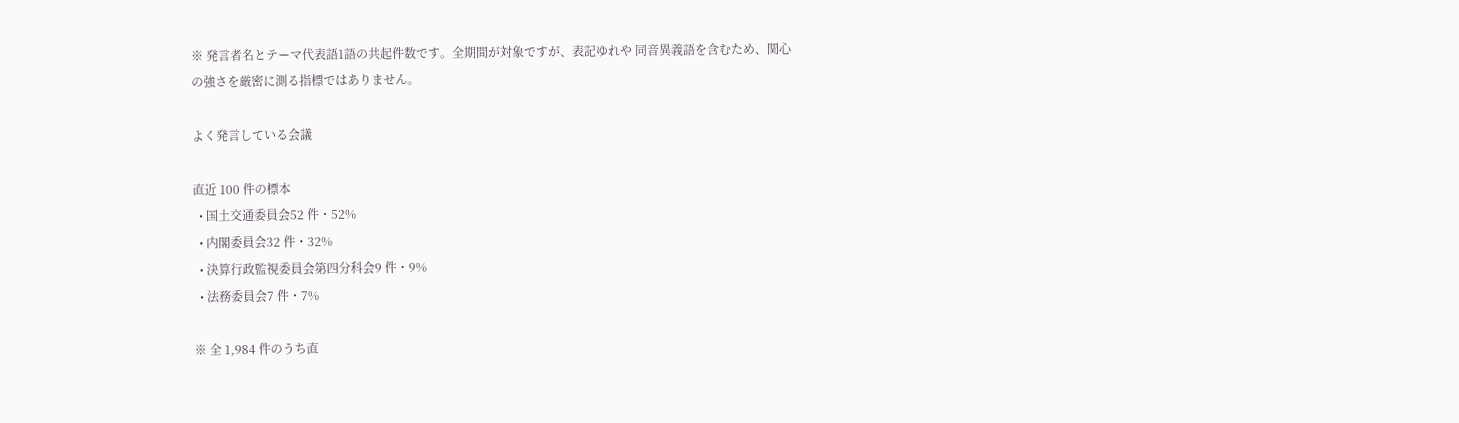※ 発言者名とテーマ代表語1語の共起件数です。全期間が対象ですが、表記ゆれや 同音異義語を含むため、関心の強さを厳密に測る指標ではありません。

よく発言している会議

直近 100 件の標本
  • 国土交通委員会52 件・52%
  • 内閣委員会32 件・32%
  • 決算行政監視委員会第四分科会9 件・9%
  • 法務委員会7 件・7%

※ 全 1,984 件のうち直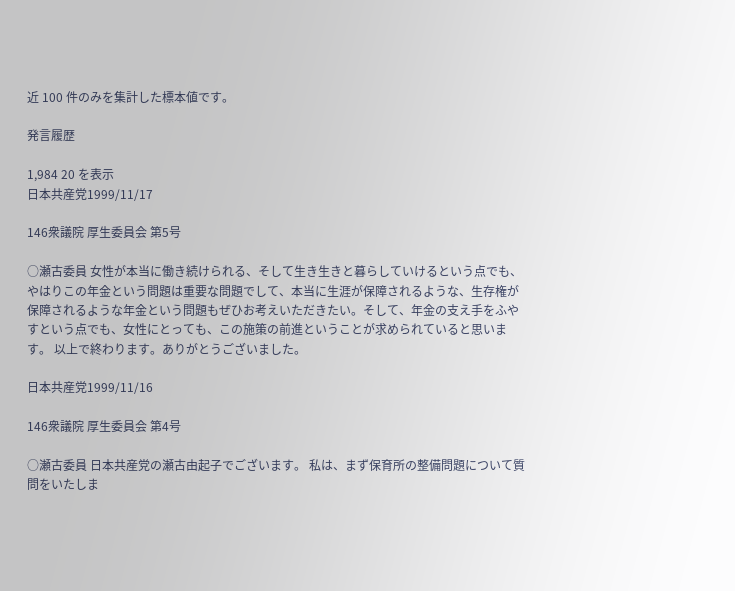近 100 件のみを集計した標本値です。

発言履歴

1,984 20 を表示
日本共産党1999/11/17

146衆議院 厚生委員会 第5号

○瀬古委員 女性が本当に働き続けられる、そして生き生きと暮らしていけるという点でも、やはりこの年金という問題は重要な問題でして、本当に生涯が保障されるような、生存権が保障されるような年金という問題もぜひお考えいただきたい。そして、年金の支え手をふやすという点でも、女性にとっても、この施策の前進ということが求められていると思います。 以上で終わります。ありがとうございました。

日本共産党1999/11/16

146衆議院 厚生委員会 第4号

○瀬古委員 日本共産党の瀬古由起子でございます。 私は、まず保育所の整備問題について質問をいたしま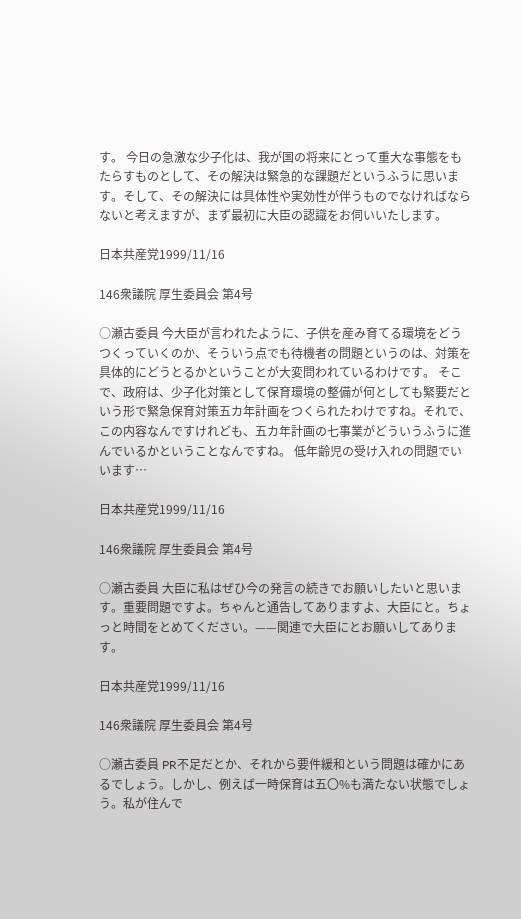す。 今日の急激な少子化は、我が国の将来にとって重大な事態をもたらすものとして、その解決は緊急的な課題だというふうに思います。そして、その解決には具体性や実効性が伴うものでなければならないと考えますが、まず最初に大臣の認識をお伺いいたします。

日本共産党1999/11/16

146衆議院 厚生委員会 第4号

○瀬古委員 今大臣が言われたように、子供を産み育てる環境をどうつくっていくのか、そういう点でも待機者の問題というのは、対策を具体的にどうとるかということが大変問われているわけです。 そこで、政府は、少子化対策として保育環境の整備が何としても緊要だという形で緊急保育対策五カ年計画をつくられたわけですね。それで、この内容なんですけれども、五カ年計画の七事業がどういうふうに進んでいるかということなんですね。 低年齢児の受け入れの問題でいいます…

日本共産党1999/11/16

146衆議院 厚生委員会 第4号

○瀬古委員 大臣に私はぜひ今の発言の続きでお願いしたいと思います。重要問題ですよ。ちゃんと通告してありますよ、大臣にと。ちょっと時間をとめてください。——関連で大臣にとお願いしてあります。

日本共産党1999/11/16

146衆議院 厚生委員会 第4号

○瀬古委員 PR不足だとか、それから要件緩和という問題は確かにあるでしょう。しかし、例えば一時保育は五〇%も満たない状態でしょう。私が住んで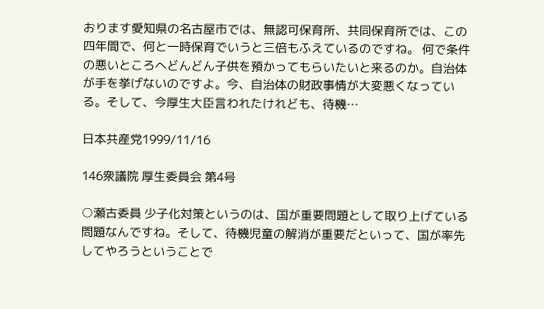おります愛知県の名古屋市では、無認可保育所、共同保育所では、この四年間で、何と一時保育でいうと三倍もふえているのですね。 何で条件の悪いところへどんどん子供を預かってもらいたいと来るのか。自治体が手を挙げないのですよ。今、自治体の財政事情が大変悪くなっている。そして、今厚生大臣言われたけれども、待機…

日本共産党1999/11/16

146衆議院 厚生委員会 第4号

○瀬古委員 少子化対策というのは、国が重要問題として取り上げている問題なんですね。そして、待機児童の解消が重要だといって、国が率先してやろうということで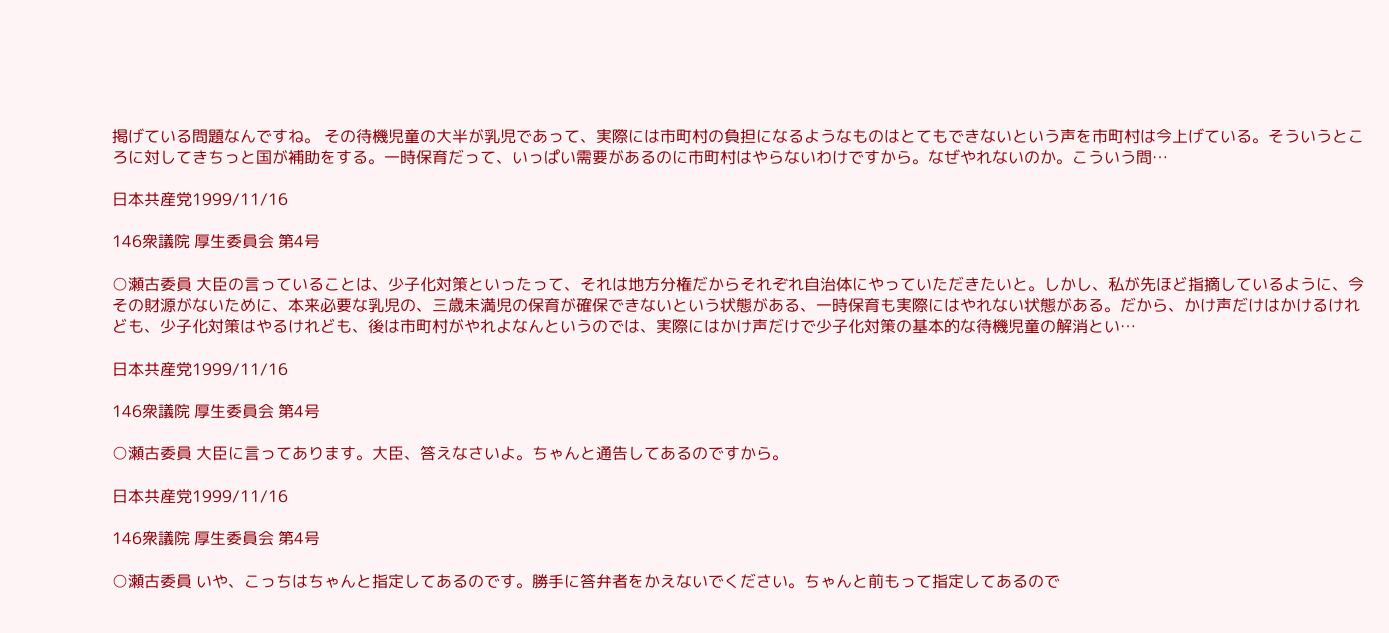掲げている問題なんですね。 その待機児童の大半が乳児であって、実際には市町村の負担になるようなものはとてもできないという声を市町村は今上げている。そういうところに対してきちっと国が補助をする。一時保育だって、いっぱい需要があるのに市町村はやらないわけですから。なぜやれないのか。こういう問…

日本共産党1999/11/16

146衆議院 厚生委員会 第4号

○瀬古委員 大臣の言っていることは、少子化対策といったって、それは地方分権だからそれぞれ自治体にやっていただきたいと。しかし、私が先ほど指摘しているように、今その財源がないために、本来必要な乳児の、三歳未満児の保育が確保できないという状態がある、一時保育も実際にはやれない状態がある。だから、かけ声だけはかけるけれども、少子化対策はやるけれども、後は市町村がやれよなんというのでは、実際にはかけ声だけで少子化対策の基本的な待機児童の解消とい…

日本共産党1999/11/16

146衆議院 厚生委員会 第4号

○瀬古委員 大臣に言ってあります。大臣、答えなさいよ。ちゃんと通告してあるのですから。

日本共産党1999/11/16

146衆議院 厚生委員会 第4号

○瀬古委員 いや、こっちはちゃんと指定してあるのです。勝手に答弁者をかえないでください。ちゃんと前もって指定してあるので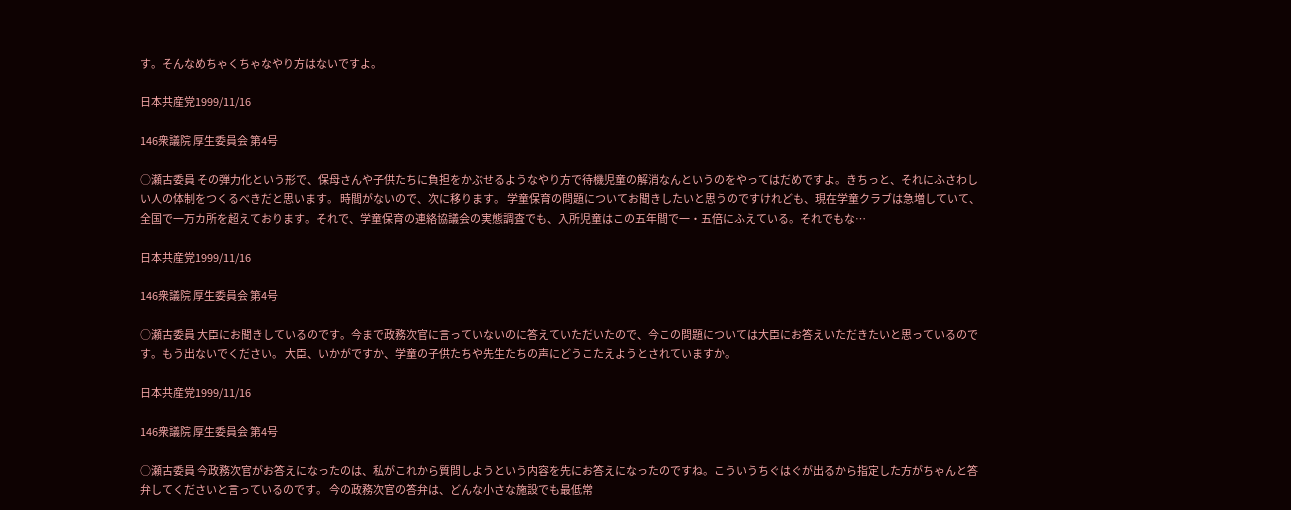す。そんなめちゃくちゃなやり方はないですよ。

日本共産党1999/11/16

146衆議院 厚生委員会 第4号

○瀬古委員 その弾力化という形で、保母さんや子供たちに負担をかぶせるようなやり方で待機児童の解消なんというのをやってはだめですよ。きちっと、それにふさわしい人の体制をつくるべきだと思います。 時間がないので、次に移ります。 学童保育の問題についてお聞きしたいと思うのですけれども、現在学童クラブは急増していて、全国で一万カ所を超えております。それで、学童保育の連絡協議会の実態調査でも、入所児童はこの五年間で一・五倍にふえている。それでもな…

日本共産党1999/11/16

146衆議院 厚生委員会 第4号

○瀬古委員 大臣にお聞きしているのです。今まで政務次官に言っていないのに答えていただいたので、今この問題については大臣にお答えいただきたいと思っているのです。もう出ないでください。 大臣、いかがですか、学童の子供たちや先生たちの声にどうこたえようとされていますか。

日本共産党1999/11/16

146衆議院 厚生委員会 第4号

○瀬古委員 今政務次官がお答えになったのは、私がこれから質問しようという内容を先にお答えになったのですね。こういうちぐはぐが出るから指定した方がちゃんと答弁してくださいと言っているのです。 今の政務次官の答弁は、どんな小さな施設でも最低常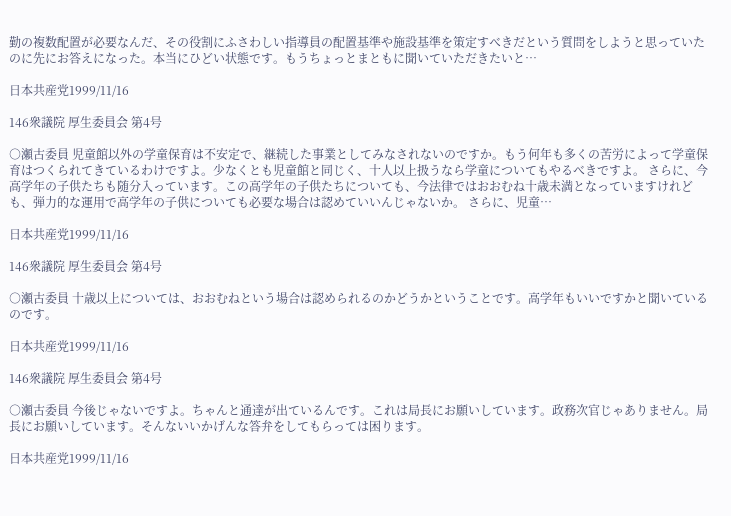勤の複数配置が必要なんだ、その役割にふさわしい指導員の配置基準や施設基準を策定すべきだという質問をしようと思っていたのに先にお答えになった。本当にひどい状態です。もうちょっとまともに聞いていただきたいと…

日本共産党1999/11/16

146衆議院 厚生委員会 第4号

○瀬古委員 児童館以外の学童保育は不安定で、継続した事業としてみなされないのですか。もう何年も多くの苦労によって学童保育はつくられてきているわけですよ。少なくとも児童館と同じく、十人以上扱うなら学童についてもやるべきですよ。 さらに、今高学年の子供たちも随分入っています。この高学年の子供たちについても、今法律ではおおむね十歳未満となっていますけれども、弾力的な運用で高学年の子供についても必要な場合は認めていいんじゃないか。 さらに、児童…

日本共産党1999/11/16

146衆議院 厚生委員会 第4号

○瀬古委員 十歳以上については、おおむねという場合は認められるのかどうかということです。高学年もいいですかと聞いているのです。

日本共産党1999/11/16

146衆議院 厚生委員会 第4号

○瀬古委員 今後じゃないですよ。ちゃんと通達が出ているんです。これは局長にお願いしています。政務次官じゃありません。局長にお願いしています。そんないいかげんな答弁をしてもらっては困ります。

日本共産党1999/11/16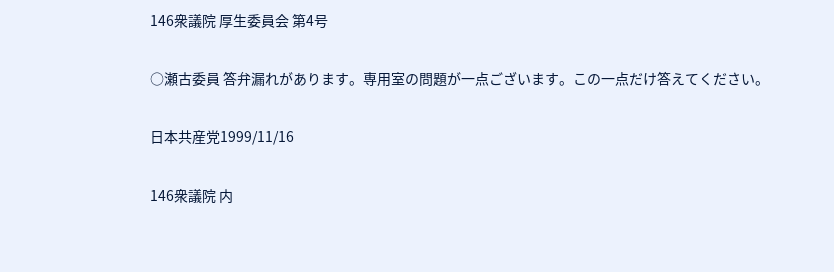146衆議院 厚生委員会 第4号

○瀬古委員 答弁漏れがあります。専用室の問題が一点ございます。この一点だけ答えてください。

日本共産党1999/11/16

146衆議院 内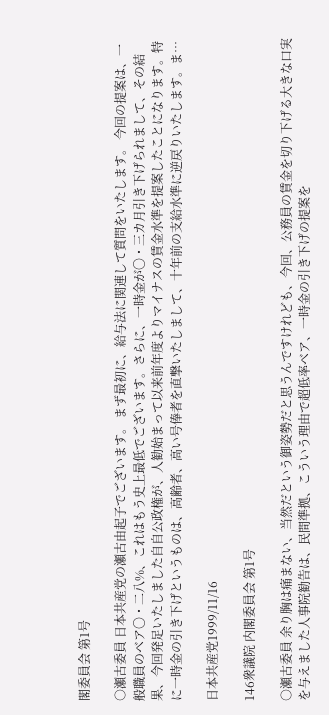閣委員会 第1号

○瀬古委員 日本共産党の瀬古由起子でございます。 まず最初に、給与法に関連して質問をいたします。 今回の提案は、一般職員のベア〇・二八%、これはもう史上最低でございます。さらに、一時金が〇・三カ月引き下げられまして、その結果、今回発足いたしました自自公政権が、人勧始まって以来前年度よりマイナスの賃金水準を提案したことになります。特に一時金の引き下げというものは、高齢者、高い号俸者を直撃いたしまして、十年前の支給水準に逆戻りいたします。ま…

日本共産党1999/11/16

146衆議院 内閣委員会 第1号

○瀬古委員 余り胸は痛まない、当然だという御姿勢だと思うんですけれども、今回、公務員の賃金を切り下げる大きな口実を与えました人事院勧告は、民間準拠、こういう理由で超低率ベア、一時金の引き下げの提案を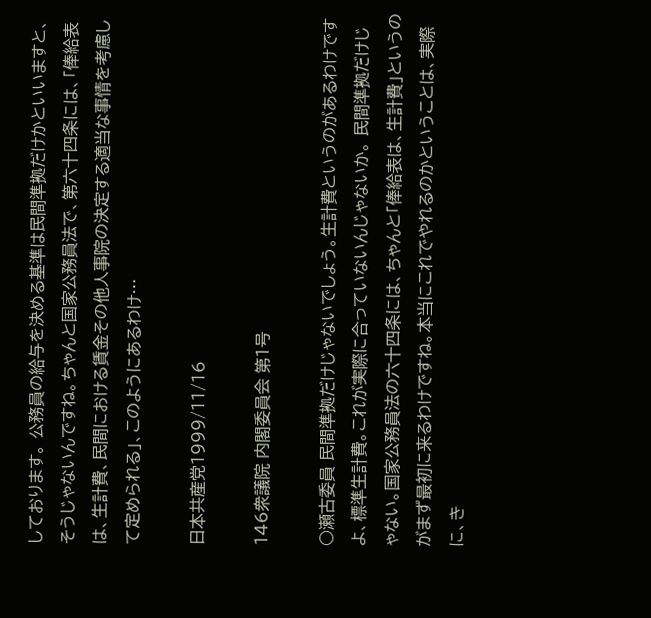しております。 公務員の給与を決める基準は民間準拠だけかといいますと、そうじゃないんですね。ちゃんと国家公務員法で、第六十四条には、「俸給表は、生計費、民間における賃金その他人事院の決定する適当な事情を考慮して定められる」、このようにあるわけ…

日本共産党1999/11/16

146衆議院 内閣委員会 第1号

○瀬古委員 民間準拠だけじゃないでしょう。生計費というのがあるわけですよ、標準生計費。これが実際に合っていないんじゃないか。 民間準拠だけじゃない。国家公務員法の六十四条には、ちゃんと「俸給表は、生計費」というのがまず最初に来るわけですね。本当にこれでやれるのかということは、実際に、き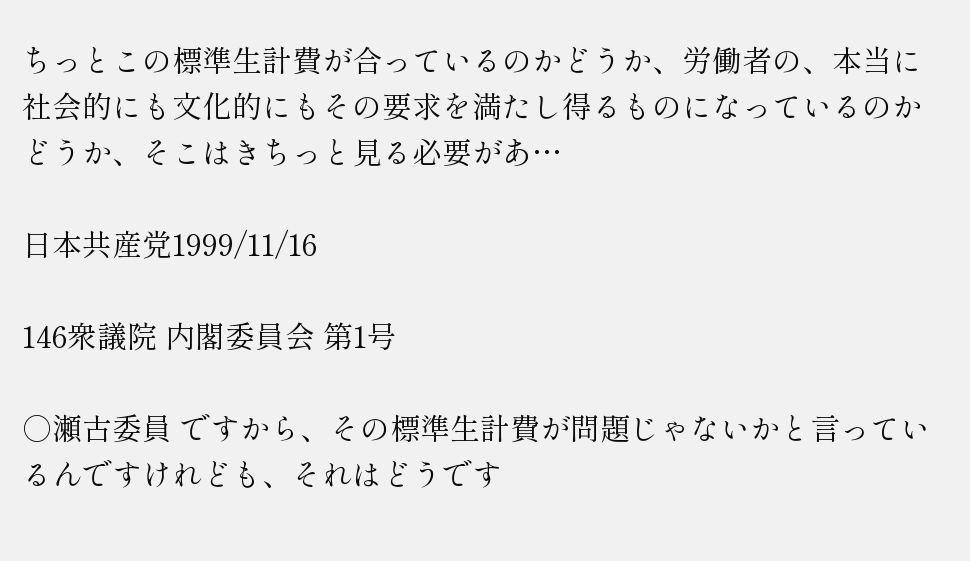ちっとこの標準生計費が合っているのかどうか、労働者の、本当に社会的にも文化的にもその要求を満たし得るものになっているのかどうか、そこはきちっと見る必要があ…

日本共産党1999/11/16

146衆議院 内閣委員会 第1号

○瀬古委員 ですから、その標準生計費が問題じゃないかと言っているんですけれども、それはどうです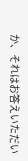か、それはお答えいただい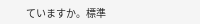ていますか。標準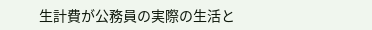生計費が公務員の実際の生活と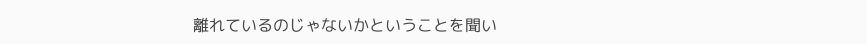離れているのじゃないかということを聞い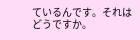ているんです。それはどうですか。